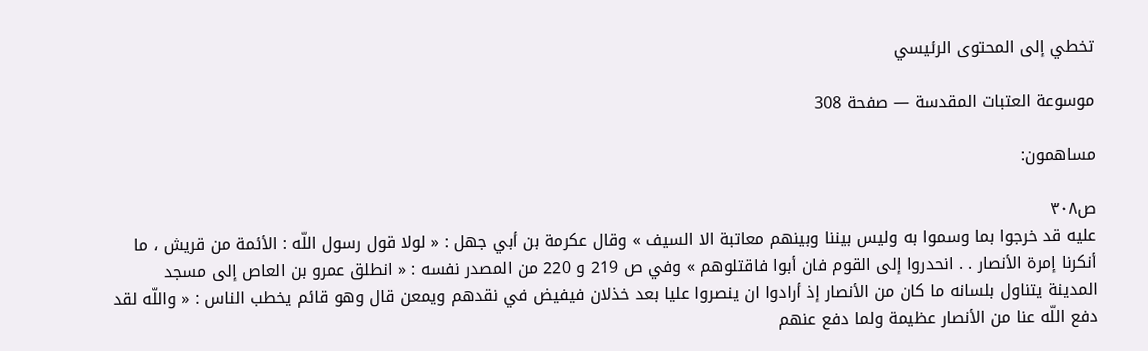تخطي إلى المحتوى الرئيسي

موسوعة العتبات المقدسة — صفحة 308

مساهمون:

ص٣٠٨
عليه قد خرجوا بما وسموا به وليس بيننا وبينهم معاتبة الا السيف » وقال عكرمة بن أبي جهل : « لولا قول رسول اللّه : الأئمة من قريش ، ما أنكرنا إمرة الأنصار . . انحدروا إلى القوم فان أبوا فاقتلوهم » وفي ص 219 و 220 من المصدر نفسه : « انطلق عمرو بن العاص إلى مسجد المدينة يتناول بلسانه ما كان من الأنصار إذ أرادوا ان ينصروا عليا بعد خذلان فيفيض في نقدهم ويمعن قال وهو قائم يخطب الناس : « واللّه لقد دفع اللّه عنا من الأنصار عظيمة ولما دفع عنهم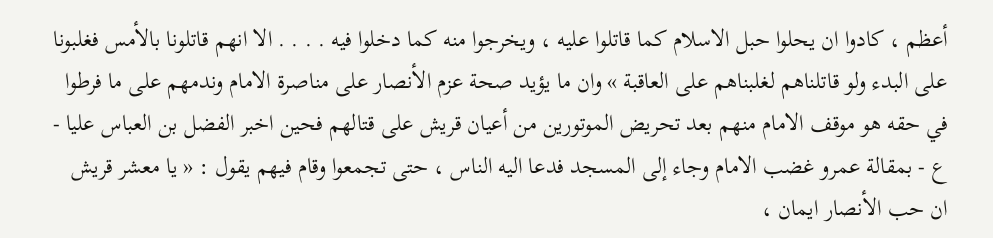أعظم ، كادوا ان يحلوا حبل الاسلام كما قاتلوا عليه ، ويخرجوا منه كما دخلوا فيه . . . . الا انهم قاتلونا بالأمس فغلبونا على البدء ولو قاتلناهم لغلبناهم على العاقبة » وان ما يؤيد صحة عزم الأنصار على مناصرة الامام وندمهم على ما فرطوا في حقه هو موقف الامام منهم بعد تحريض الموتورين من أعيان قريش على قتالهم فحين اخبر الفضل بن العباس عليا - ع - بمقالة عمرو غضب الامام وجاء إلى المسجد فدعا اليه الناس ، حتى تجمعوا وقام فيهم يقول : « يا معشر قريش ان حب الأنصار ايمان ،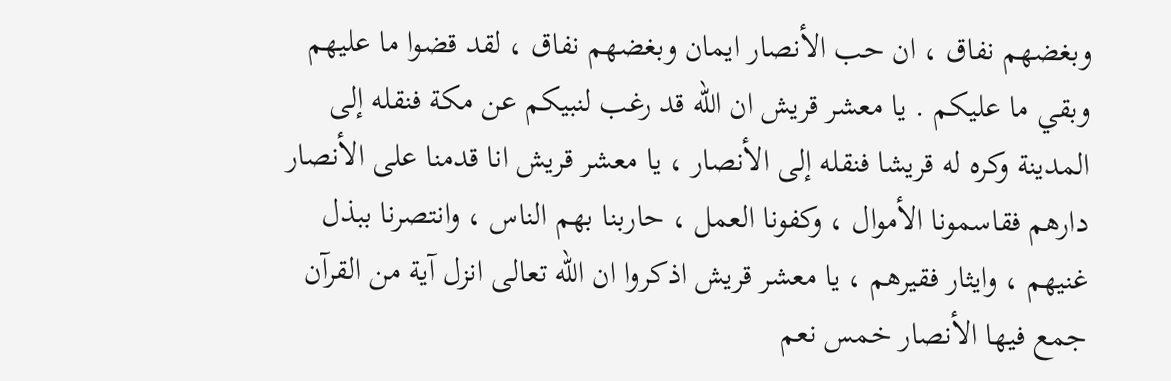وبغضهم نفاق ، ان حب الأنصار ايمان وبغضهم نفاق ، لقد قضوا ما عليهم وبقي ما عليكم . يا معشر قريش ان اللّه قد رغب لنبيكم عن مكة فنقله إلى المدينة وكره له قريشا فنقله إلى الأنصار ، يا معشر قريش انا قدمنا على الأنصار دارهم فقاسمونا الأموال ، وكفونا العمل ، حاربنا بهم الناس ، وانتصرنا ببذل غنيهم ، وايثار فقيرهم ، يا معشر قريش اذكروا ان اللّه تعالى انزل آية من القرآن جمع فيها الأنصار خمس نعم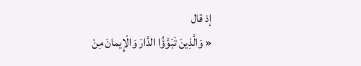إذ قال
« وَالَّذِينَ تَبَوَّؤُا الدَّارَ وَالْإِيمانَ مِنْ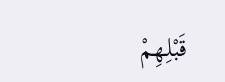قَبْلِهِمْ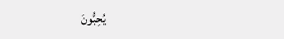يُحِبُّونَ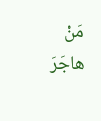مَنْ هاجَرَ